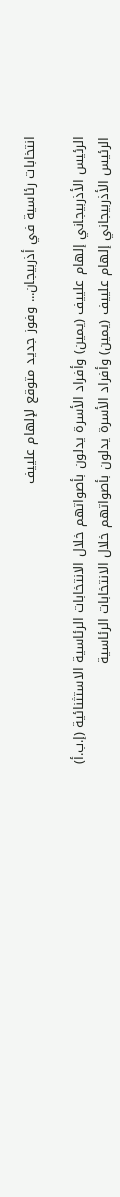انتخابات رئاسية في أذربيجان... وفوز جديد متوقع لإلهام علييف

الرئيس الأذربيجاني إلهام علييف (يمين) وأفراد الأسرة يدلون بأصواتهم خلال الانتخابات الرئاسية الاستثنائية (إ.ب.أ)
الرئيس الأذربيجاني إلهام علييف (يمين) وأفراد الأسرة يدلون بأصواتهم خلال الانتخابات الرئاسية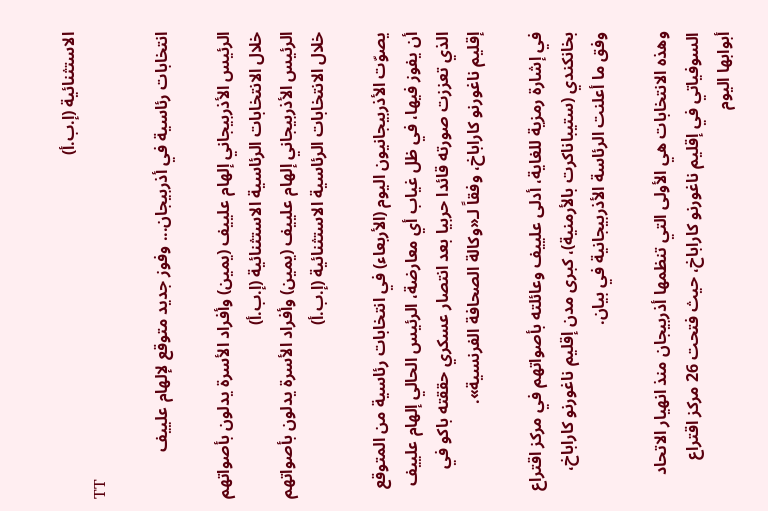الاستثنائية (إ.ب.أ)
TT

انتخابات رئاسية في أذربيجان... وفوز جديد متوقع لإلهام علييف

الرئيس الأذربيجاني إلهام علييف (يمين) وأفراد الأسرة يدلون بأصواتهم خلال الانتخابات الرئاسية الاستثنائية (إ.ب.أ)
الرئيس الأذربيجاني إلهام علييف (يمين) وأفراد الأسرة يدلون بأصواتهم خلال الانتخابات الرئاسية الاستثنائية (إ.ب.أ)

يصوّت الأذربيجانيون اليوم (الأربعاء) في انتخابات رئاسية من المتوقع أن يفوز فيها، في ظل غياب أي معارضة، الرئيس الحالي إلهام علييف الذي تعززت صورته قائدا حربيا بعد انتصار عسكري حققته باكو في إقليم ناغورنو كاراباخ، وفقاً لـ«وكالة الصحافة الفرنسية».

في إشارة رمزية للغاية، أدلى علييف وعائلته بأصواتهم في مركز اقتراع بخانكندي (ستيباناكرت بالأرمنية)، كبرى مدن إقليم ناغورنو كاراباخ، وفق ما أعلنت الرئاسة الأذربيجانية في بيان.

وهذه الانتخابات هي الأولى التي تنظمها أذربيجان منذ انهيار الاتحاد السوفياتي في إقليم ناغورنو كاراباخ، حيث فتحت 26 مركز اقتراع أبوابها اليوم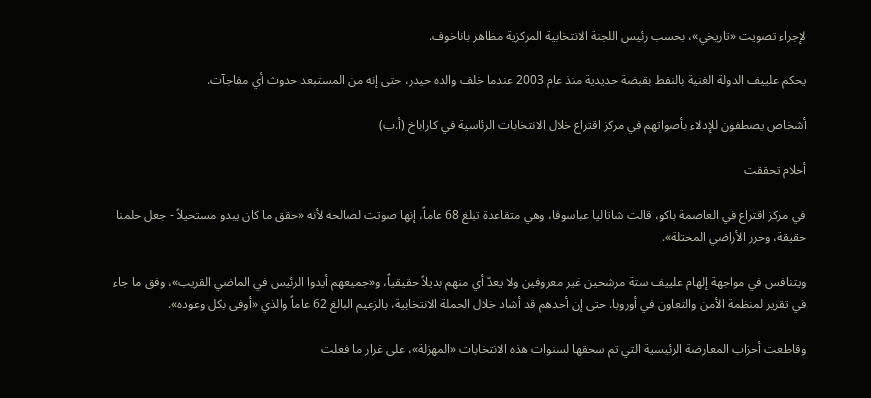لإجراء تصويت «تاريخي»، بحسب رئيس اللجنة الانتخابية المركزية مظاهر باناخوف.

يحكم علييف الدولة الغنية بالنفط بقبضة حديدية منذ عام 2003 عندما خلف والده حيدر، حتى إنه من المستبعد حدوث أي مفاجآت.

أشخاص يصطفون للإدلاء بأصواتهم في مركز اقتراع خلال الانتخابات الرئاسية في كاراباخ (أ.ب)

أحلام تحققت

في مركز اقتراع في العاصمة باكو، قالت شاتاليا عباسوفا، وهي متقاعدة تبلغ 68 عاماً، إنها صوتت لصالحه لأنه «حقق ما كان يبدو مستحيلاً - جعل حلمنا حقيقة، وحرر الأراضي المحتلة».

ويتنافس في مواجهة إلهام علييف ستة مرشحين غير معروفين ولا يعدّ أي منهم بديلاً حقيقياً، و«جميعهم أيدوا الرئيس في الماضي القريب»، وفق ما جاء في تقرير لمنظمة الأمن والتعاون في أوروبا. حتى إن أحدهم قد أشاد خلال الحملة الانتخابية، بالزعيم البالغ 62 عاماً والذي «أوفى بكل وعوده».

وقاطعت أحزاب المعارضة الرئيسية التي تم سحقها لسنوات هذه الانتخابات «المهزلة»، على غرار ما فعلت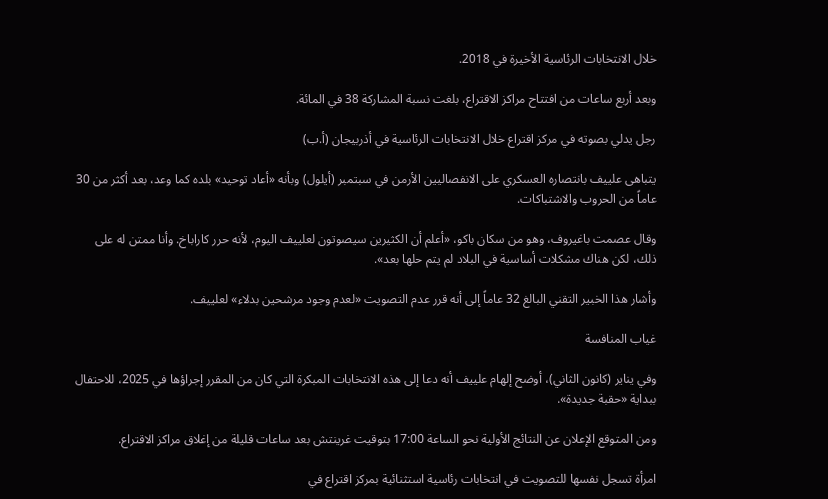خلال الانتخابات الرئاسية الأخيرة في 2018.

وبعد أربع ساعات من افتتاح مراكز الاقتراع، بلغت نسبة المشاركة 38 في المائة.

رجل يدلي بصوته في مركز اقتراع خلال الانتخابات الرئاسية في أذربيجان (أ.ب)

يتباهى علييف بانتصاره العسكري على الانفصاليين الأرمن في سبتمبر (أيلول) وبأنه «أعاد توحيد» بلده كما وعد، بعد أكثر من 30 عاماً من الحروب والاشتباكات.

وقال عصمت باغيروف، وهو من سكان باكو، «أعلم أن الكثيرين سيصوتون لعلييف اليوم، لأنه حرر كاراباخ. وأنا ممتن له على ذلك، لكن هناك مشكلات أساسية في البلاد لم يتم حلها بعد».

وأشار هذا الخبير التقني البالغ 32 عاماً إلى أنه قرر عدم التصويت «لعدم وجود مرشحين بدلاء» لعلييف.

غياب المنافسة

وفي يناير (كانون الثاني)، أوضح إلهام علييف أنه دعا إلى هذه الانتخابات المبكرة التي كان من المقرر إجراؤها في 2025، للاحتفال ببداية «حقبة جديدة».

ومن المتوقع الإعلان عن النتائج الأولية نحو الساعة 17:00 بتوقيت غرينتش بعد ساعات قليلة من إغلاق مراكز الاقتراع.

امرأة تسجل نفسها للتصويت في انتخابات رئاسية استثنائية بمركز اقتراع في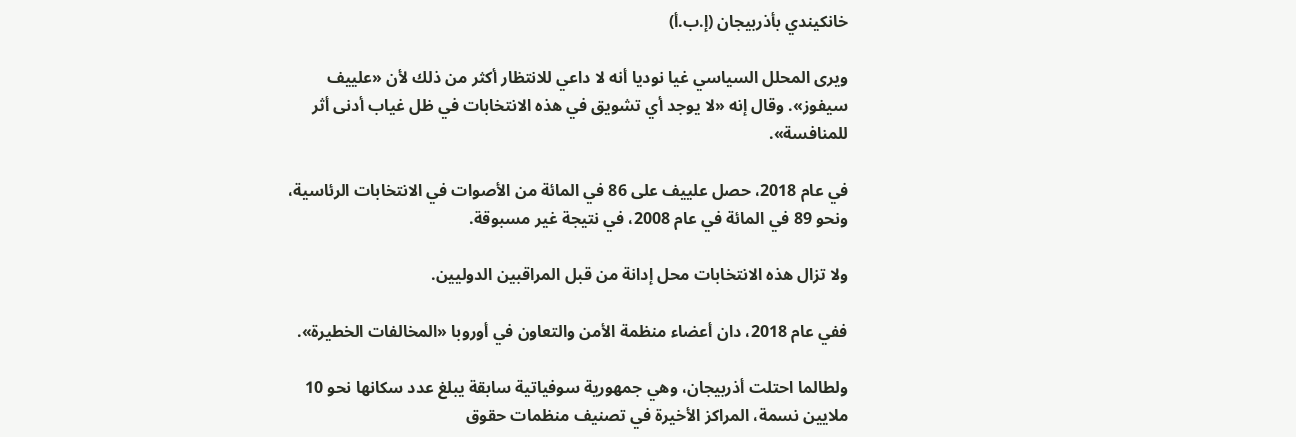خانكيندي بأذربيجان (إ.ب.أ)

ويرى المحلل السياسي غيا نوديا أنه لا داعي للانتظار أكثر من ذلك لأن «علييف سيفوز». وقال إنه «لا يوجد أي تشويق في هذه الانتخابات في ظل غياب أدنى أثر للمنافسة».

في عام 2018، حصل علييف على 86 في المائة من الأصوات في الانتخابات الرئاسية، ونحو 89 في المائة في عام 2008، في نتيجة غير مسبوقة.

ولا تزال هذه الانتخابات محل إدانة من قبل المراقبين الدوليين.

ففي عام 2018، دان أعضاء منظمة الأمن والتعاون في أوروبا «المخالفات الخطيرة».

ولطالما احتلت أذربيجان، وهي جمهورية سوفياتية سابقة يبلغ عدد سكانها نحو 10 ملايين نسمة، المراكز الأخيرة في تصنيف منظمات حقوق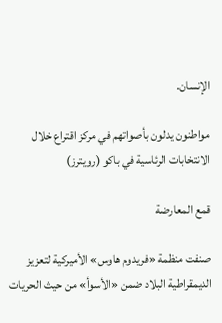الإنسان.

مواطنون يدلون بأصواتهم في مركز اقتراع خلال الانتخابات الرئاسية في باكو (رويترز)

قمع المعارضة

صنفت منظمة «فريدوم هاوس» الأميركية لتعزيز الديمقراطية البلاد ضمن «الأسوأ» من حيث الحريات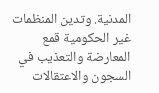المدنية. وتدين المنظمات غير الحكومية قمع المعارضة والتعذيب في السجون والاعتقالات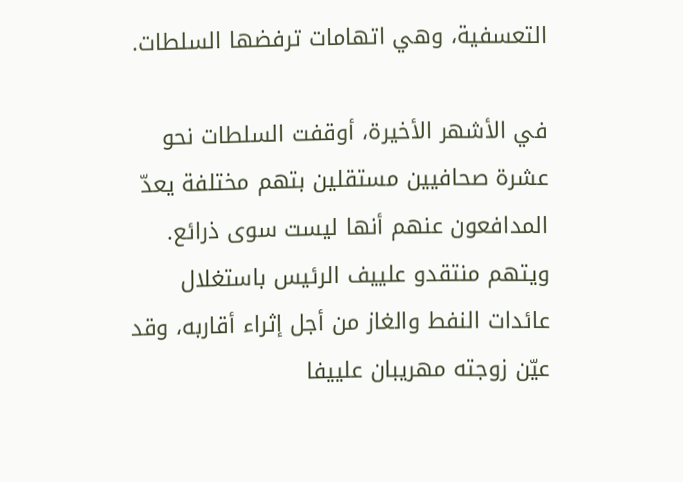التعسفية، وهي اتهامات ترفضها السلطات.

في الأشهر الأخيرة، أوقفت السلطات نحو عشرة صحافيين مستقلين بتهم مختلفة يعدّ المدافعون عنهم أنها ليست سوى ذرائع. ويتهم منتقدو علييف الرئيس باستغلال عائدات النفط والغاز من أجل إثراء أقاربه، وقد عيّن زوجته مهريبان علييفا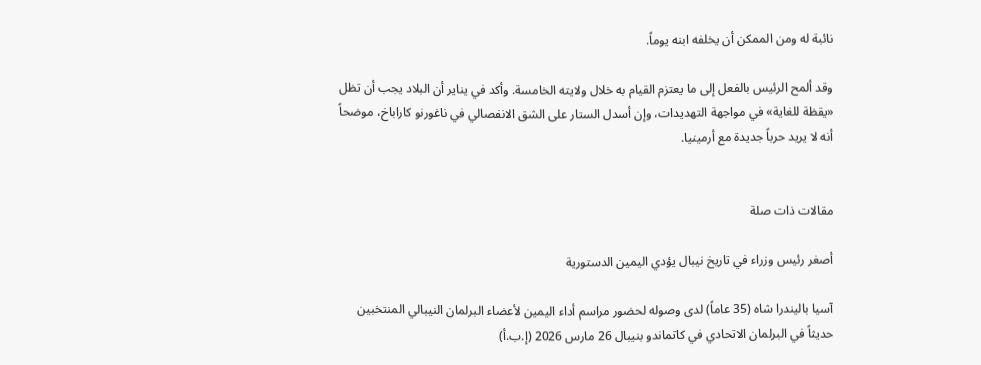نائبة له ومن الممكن أن يخلفه ابنه يوماً.

وقد ألمح الرئيس بالفعل إلى ما يعتزم القيام به خلال ولايته الخامسة. وأكد في يناير أن البلاد يجب أن تظل «يقظة للغاية» في مواجهة التهديدات، وإن أسدل الستار على الشق الانفصالي في ناغورنو كاراباخ، موضحاً أنه لا يريد حرباً جديدة مع أرمينيا.


مقالات ذات صلة

أصغر رئيس وزراء في تاريخ نيبال يؤدي اليمين الدستورية

آسيا باليندرا شاه (35 عاماً) لدى وصوله لحضور مراسم أداء اليمين لأعضاء البرلمان النيبالي المنتخبين حديثاً في البرلمان الاتحادي في كاتماندو بنيبال 26 مارس 2026 (إ.ب.أ)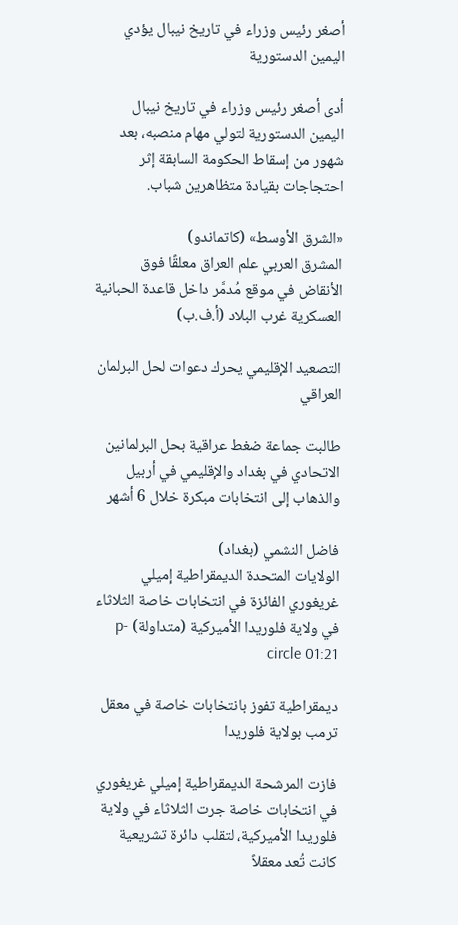أصغر رئيس وزراء في تاريخ نيبال يؤدي اليمين الدستورية

أدى أصغر رئيس وزراء في تاريخ نيبال اليمين الدستورية لتولي مهام منصبه، بعد شهور من إسقاط الحكومة السابقة إثر احتجاجات بقيادة متظاهرين شباب.

«الشرق الأوسط» (كاتماندو)
المشرق العربي علم العراق معلقًا فوق الأنقاض في موقع مُدمَّر داخل قاعدة الحبانية العسكرية غرب البلاد (أ.ف.ب)

التصعيد الإقليمي يحرك دعوات لحل البرلمان العراقي

طالبت جماعة ضغط عراقية بحل البرلمانين الاتحادي في بغداد والإقليمي في أربيل والذهاب إلى انتخابات مبكرة خلال 6 أشهر

فاضل النشمي (بغداد)
الولايات المتحدة الديمقراطية إميلي غريغوري الفائزة في انتخابات خاصة الثلاثاء في ولاية فلوريدا الأميركية (متداولة) p-circle 01:21

ديمقراطية تفوز بانتخابات خاصة في معقل ترمب بولاية فلوريدا

فازت المرشحة الديمقراطية إميلي غريغوري في انتخابات خاصة جرت الثلاثاء في ولاية فلوريدا الأميركية، لتقلب دائرة تشريعية كانت تُعد معقلاً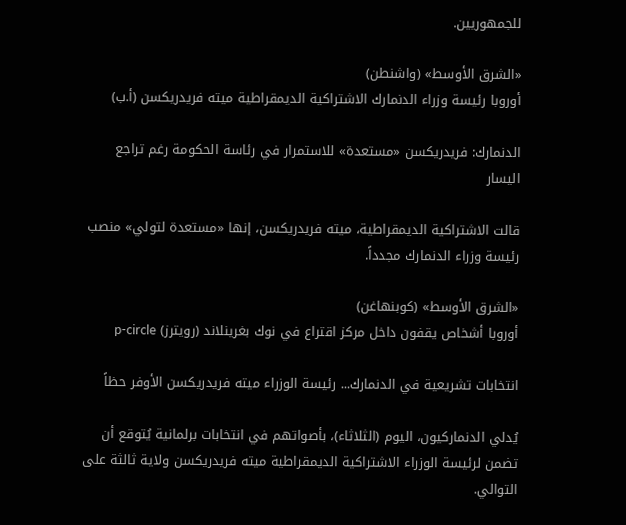للجمهوريين.

«الشرق الأوسط» (واشنطن)
أوروبا رئيسة وزراء الدنمارك الاشتراكية الديمقراطية ميته فريدريكسن (أ.ب)

الدنمارك: فريدريكسن «مستعدة» للاستمرار في رئاسة الحكومة رغم تراجع اليسار

قالت الاشتراكية الديمقراطية، ميته فريدريكسن، إنها «مستعدة لتولي» منصب رئيسة وزراء الدنمارك مجدداً.

«الشرق الأوسط» (كوبنهاغن)
أوروبا أشخاص يقفون داخل مركز اقتراع في نوك بغرينلاند (رويترز) p-circle

انتخابات تشريعية في الدنمارك... رئيسة الوزراء ميته فريدريكسن الأوفر حظاً

يُدلي الدنماركيون، اليوم (الثلاثاء)، بأصواتهم في انتخابات برلمانية يُتوقع أن تضمن لرئيسة الوزراء الاشتراكية الديمقراطية ميته فريدريكسن ولاية ثالثة على التوالي.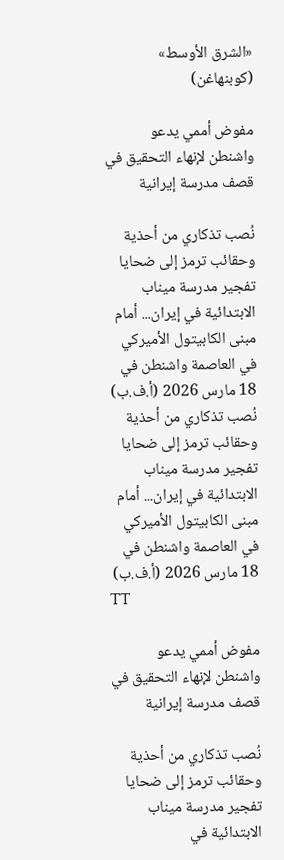«الشرق الأوسط» (كوبنهاغن)

مفوض أممي يدعو واشنطن لإنهاء التحقيق في قصف مدرسة إيرانية

نُصب تذكاري من أحذية وحقائب ترمز إلى ضحايا تفجير مدرسة ميناب الابتدائية في إيران... أمام مبنى الكابيتول الأميركي في العاصمة واشنطن في 18 مارس 2026 (أ.ف.ب)
نُصب تذكاري من أحذية وحقائب ترمز إلى ضحايا تفجير مدرسة ميناب الابتدائية في إيران... أمام مبنى الكابيتول الأميركي في العاصمة واشنطن في 18 مارس 2026 (أ.ف.ب)
TT

مفوض أممي يدعو واشنطن لإنهاء التحقيق في قصف مدرسة إيرانية

نُصب تذكاري من أحذية وحقائب ترمز إلى ضحايا تفجير مدرسة ميناب الابتدائية في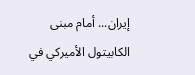إيران... أمام مبنى الكابيتول الأميركي في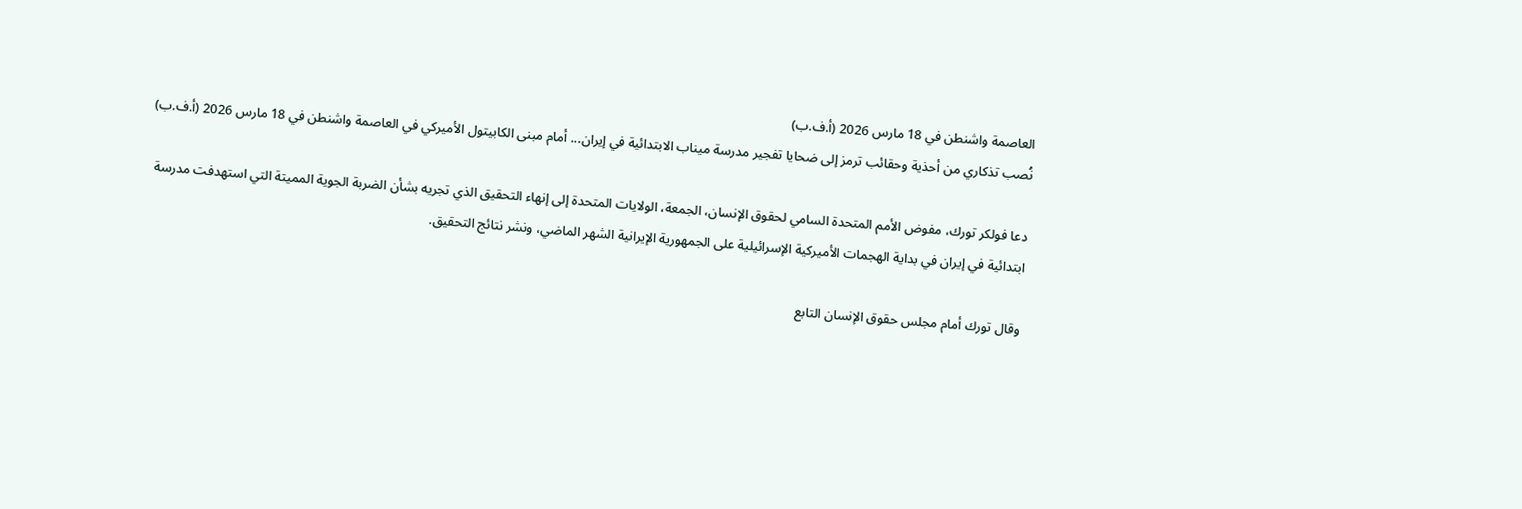العاصمة واشنطن في 18 مارس 2026 (أ.ف.ب)
نُصب تذكاري من أحذية وحقائب ترمز إلى ضحايا تفجير مدرسة ميناب الابتدائية في إيران... أمام مبنى الكابيتول الأميركي في العاصمة واشنطن في 18 مارس 2026 (أ.ف.ب)

دعا فولكر تورك، مفوض الأمم المتحدة السامي لحقوق الإنسان، الجمعة، الولايات المتحدة إلى إنهاء التحقيق الذي تجريه بشأن الضربة الجوية المميتة التي استهدفت مدرسة ابتدائية في إيران في بداية الهجمات الأميركية الإسرائيلية على الجمهورية الإيرانية الشهر الماضي، ونشر نتائج التحقيق.

وقال تورك أمام مجلس حقوق الإنسان التابع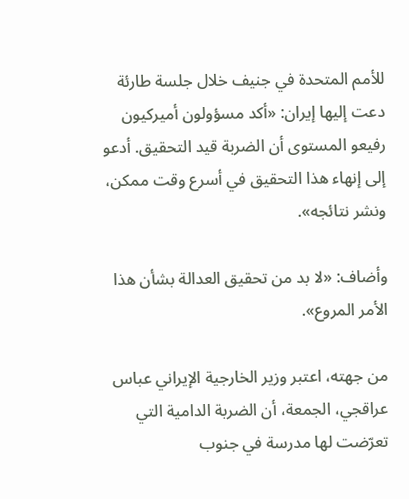للأمم المتحدة في جنيف خلال جلسة طارئة دعت إليها إيران: «أكد مسؤولون أميركيون رفيعو المستوى أن الضربة قيد التحقيق. أدعو إلى إنهاء هذا التحقيق في أسرع وقت ممكن، ونشر نتائجه».

وأضاف: «لا بد من تحقيق العدالة بشأن هذا الأمر المروع».

من جهته، اعتبر وزير الخارجية الإيراني عباس عراقجي، الجمعة، أن الضربة الدامية التي تعرّضت لها مدرسة في جنوب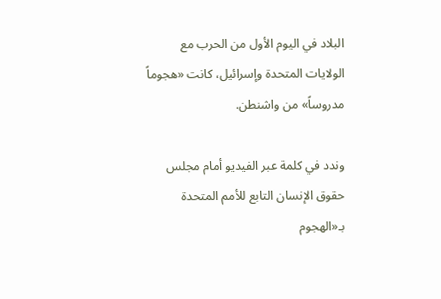البلاد في اليوم الأول من الحرب مع الولايات المتحدة وإسرائيل، كانت «هجوماً مدروساً» من واشنطن.

وندد في كلمة عبر الفيديو أمام مجلس حقوق الإنسان التابع للأمم المتحدة بـ«الهجوم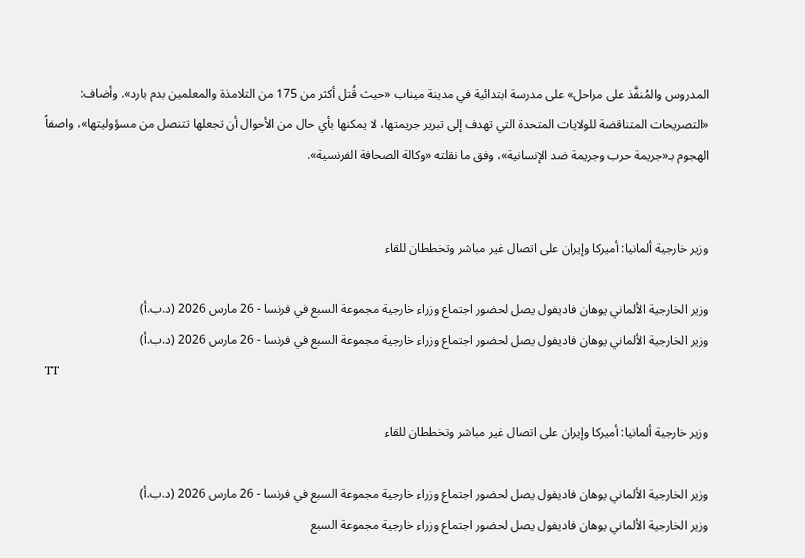المدروس والمُنفَّذ على مراحل» على مدرسة ابتدائية في مدينة ميناب «حيث قُتل أكثر من 175 من التلامذة والمعلمين بدم بارد». وأضاف: «التصريحات المتناقضة للولايات المتحدة التي تهدف إلى تبرير جريمتها، لا يمكنها بأي حال من الأحوال أن تجعلها تتنصل من مسؤوليتها»، واصفاً الهجوم بـ«جريمة حرب وجريمة ضد الإنسانية»، وفق ما نقلته «وكالة الصحافة الفرنسية».


وزير خارجية ألمانيا: أميركا وإيران على اتصال غير مباشر وتخططان للقاء

وزير الخارجية الألماني يوهان فاديفول يصل لحضور اجتماع وزراء خارجية مجموعة السبع في فرنسا - 26 مارس 2026 (د.ب.أ)
وزير الخارجية الألماني يوهان فاديفول يصل لحضور اجتماع وزراء خارجية مجموعة السبع في فرنسا - 26 مارس 2026 (د.ب.أ)
TT

وزير خارجية ألمانيا: أميركا وإيران على اتصال غير مباشر وتخططان للقاء

وزير الخارجية الألماني يوهان فاديفول يصل لحضور اجتماع وزراء خارجية مجموعة السبع في فرنسا - 26 مارس 2026 (د.ب.أ)
وزير الخارجية الألماني يوهان فاديفول يصل لحضور اجتماع وزراء خارجية مجموعة السبع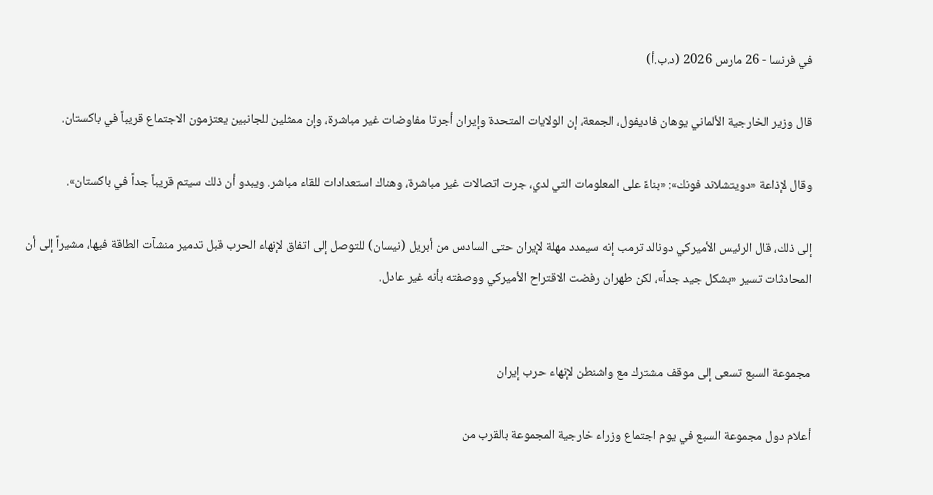في فرنسا - 26 مارس 2026 (د.ب.أ)

قال وزير الخارجية الألماني يوهان فاديفول، الجمعة، إن الولايات المتحدة وإيران أجرتا مفاوضات غير مباشرة، وإن ممثلين للجانبين يعتزمون الاجتماع قريباً في باكستان.

وقال لإذاعة «دويتشلاند فونك»: «بناءً على المعلومات التي لدي، جرت اتصالات غير مباشرة، وهناك استعدادات للقاء مباشر. ويبدو أن ذلك سيتم قريباً جداً في باكستان».

إلى ذلك، قال الرئيس الأميركي دونالد ترمب إنه سيمدد مهلة لإيران حتى السادس من أبريل (نيسان) للتوصل إلى اتفاق لإنهاء الحرب قبل تدمير منشآت الطاقة فيها، مشيراً إلى أن المحادثات تسير «بشكل جيد جداً»، لكن طهران رفضت الاقتراح الأميركي ووصفته بأنه غير عادل.


مجموعة السبع تسعى إلى موقف مشترك مع واشنطن لإنهاء حرب إيران

أعلام دول مجموعة السبع في يوم اجتماع وزراء خارجية المجموعة بالقرب من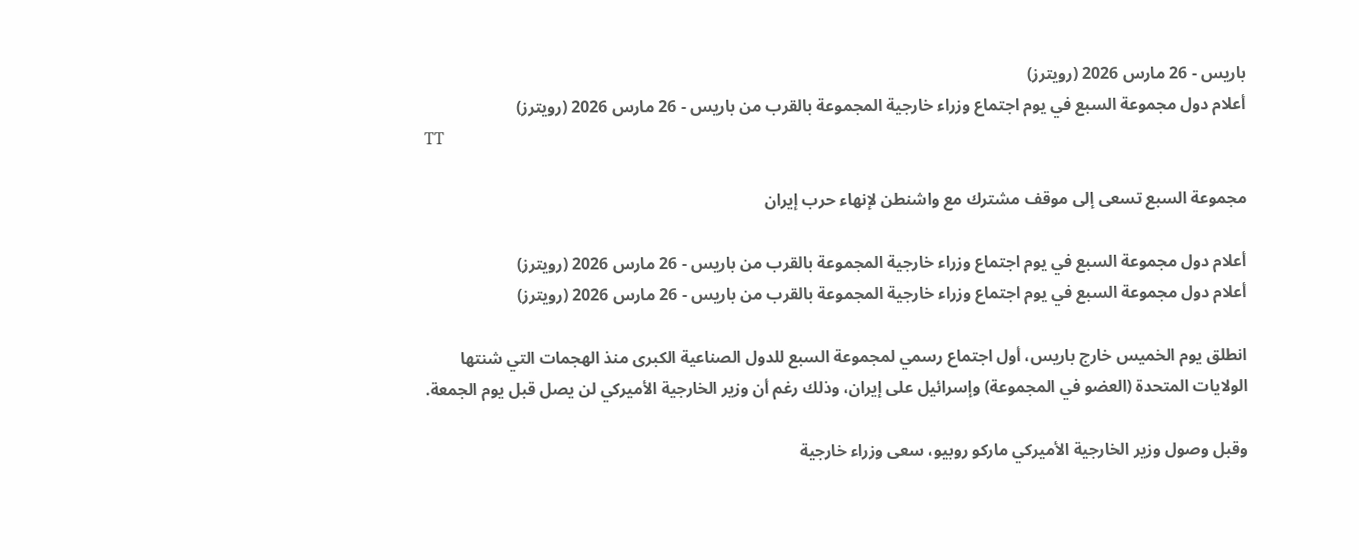باريس - 26 مارس 2026 (رويترز)
أعلام دول مجموعة السبع في يوم اجتماع وزراء خارجية المجموعة بالقرب من باريس - 26 مارس 2026 (رويترز)
TT

مجموعة السبع تسعى إلى موقف مشترك مع واشنطن لإنهاء حرب إيران

أعلام دول مجموعة السبع في يوم اجتماع وزراء خارجية المجموعة بالقرب من باريس - 26 مارس 2026 (رويترز)
أعلام دول مجموعة السبع في يوم اجتماع وزراء خارجية المجموعة بالقرب من باريس - 26 مارس 2026 (رويترز)

انطلق يوم الخميس خارج باريس، أول اجتماع رسمي لمجموعة السبع للدول الصناعية الكبرى منذ الهجمات التي شنتها الولايات المتحدة (العضو في المجموعة) وإسرائيل على إيران، وذلك رغم أن وزير الخارجية الأميركي لن يصل قبل يوم الجمعة.

وقبل وصول وزير الخارجية الأميركي ماركو روبيو، سعى وزراء خارجية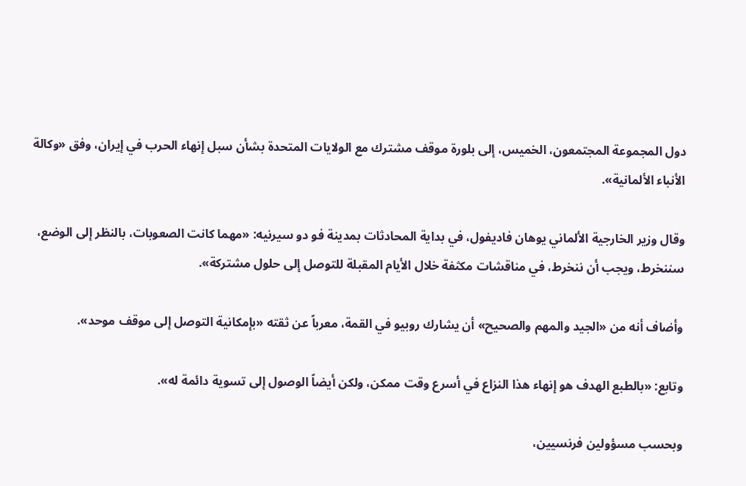دول المجموعة المجتمعون، الخميس، إلى بلورة موقف مشترك مع الولايات المتحدة بشأن سبل إنهاء الحرب في إيران، وفق «وكالة الأنباء الألمانية».

وقال وزير الخارجية الألماني يوهان فاديفول، في بداية المحادثات بمدينة فو دو سيرنيه: «مهما كانت الصعوبات، بالنظر إلى الوضع، سننخرط، ويجب أن ننخرط، في مناقشات مكثفة خلال الأيام المقبلة للتوصل إلى حلول مشتركة».

وأضاف أنه من «الجيد والمهم والصحيح» أن يشارك روبيو في القمة، معرباً عن ثقته «بإمكانية التوصل إلى موقف موحد».

وتابع: «بالطبع الهدف هو إنهاء هذا النزاع في أسرع وقت ممكن، ولكن أيضاً الوصول إلى تسوية دائمة له».

وبحسب مسؤولين فرنسيين،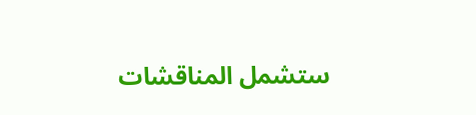ستشمل المناقشات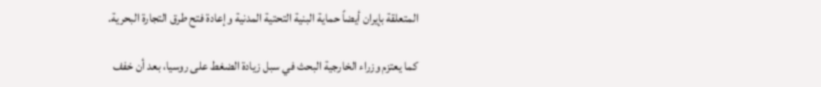المتعلقة بإيران أيضاً حماية البنية التحتية المدنية وإعادة فتح طرق التجارة البحرية.

كما يعتزم وزراء الخارجية البحث في سبل زيادة الضغط على روسيا، بعد أن خفف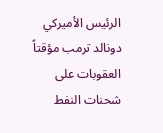الرئيس الأميركي دونالد ترمب مؤقتاً العقوبات على شحنات النفط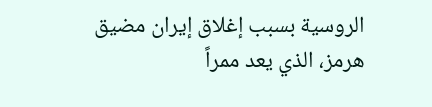الروسية بسبب إغلاق إيران مضيق هرمز، الذي يعد ممراً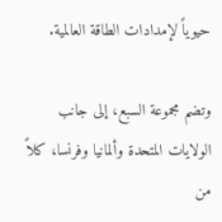حيوياً لإمدادات الطاقة العالمية.

وتضم مجموعة السبع، إلى جانب الولايات المتحدة وألمانيا وفرنسا، كلاً من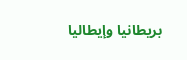بريطانيا وإيطاليا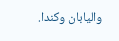واليابان وكندا.